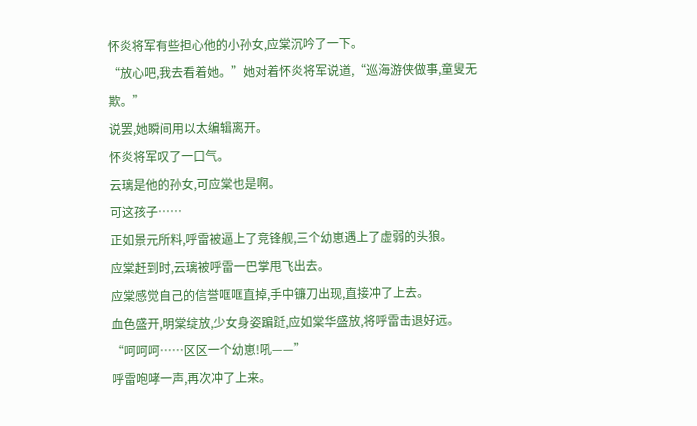怀炎将军有些担心他的小孙女,应棠沉吟了一下。
“放心吧,我去看着她。”她对着怀炎将军说道,“巡海游侠做事,童叟无欺。”
说罢,她瞬间用以太编辑离开。
怀炎将军叹了一口气。
云璃是他的孙女,可应棠也是啊。
可这孩子……
正如景元所料,呼雷被逼上了竞锋舰,三个幼崽遇上了虚弱的头狼。
应棠赶到时,云璃被呼雷一巴掌甩飞出去。
应棠感觉自己的信誉哐哐直掉,手中镰刀出现,直接冲了上去。
血色盛开,明棠绽放,少女身姿蹁跹,应如棠华盛放,将呼雷击退好远。
“呵呵呵……区区一个幼崽!吼——”
呼雷咆哮一声,再次冲了上来。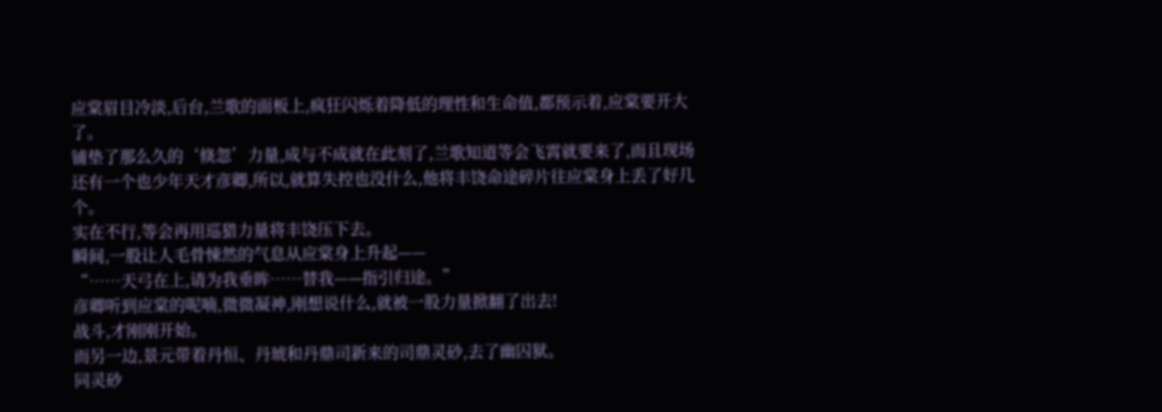应棠眉目冷淡,后台,兰歌的面板上,疯狂闪烁着降低的理性和生命值,都预示着,应棠要开大了。
铺垫了那么久的‘倏忽’力量,成与不成就在此刻了,兰歌知道等会飞霄就要来了,而且现场还有一个也少年天才彦卿,所以,就算失控也没什么,他将丰饶命途碎片往应棠身上丢了好几个。
实在不行,等会再用巡猎力量将丰饶压下去。
瞬间,一股让人毛骨悚然的气息从应棠身上升起——
“……天弓在上,请为我垂眸……替我——指引归途。”
彦卿听到应棠的呢喃,微微凝神,刚想说什么,就被一股力量掀翻了出去!
战斗,才刚刚开始。
而另一边,景元带着丹恒、丹琥和丹鼎司新来的司鼎灵砂,去了幽囚狱。
同灵砂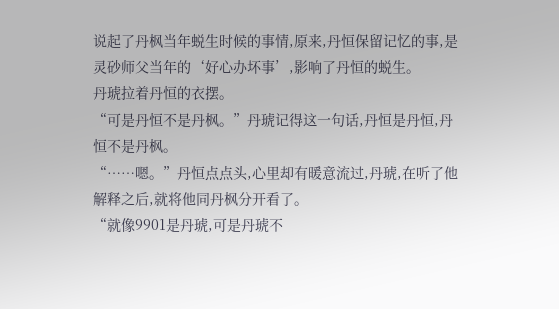说起了丹枫当年蜕生时候的事情,原来,丹恒保留记忆的事,是灵砂师父当年的‘好心办坏事’,影响了丹恒的蜕生。
丹琥拉着丹恒的衣摆。
“可是丹恒不是丹枫。”丹琥记得这一句话,丹恒是丹恒,丹恒不是丹枫。
“……嗯。”丹恒点点头,心里却有暖意流过,丹琥,在听了他解释之后,就将他同丹枫分开看了。
“就像9901是丹琥,可是丹琥不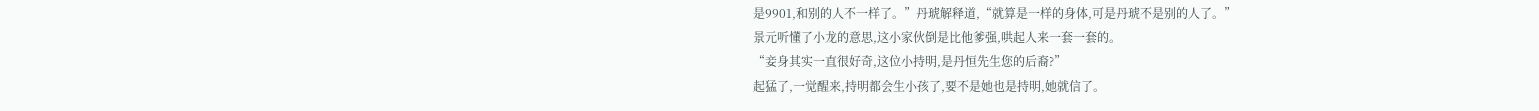是9901,和别的人不一样了。”丹琥解释道,“就算是一样的身体,可是丹琥不是别的人了。”
景元听懂了小龙的意思,这小家伙倒是比他爹强,哄起人来一套一套的。
“妾身其实一直很好奇,这位小持明,是丹恒先生您的后裔?”
起猛了,一觉醒来,持明都会生小孩了,要不是她也是持明,她就信了。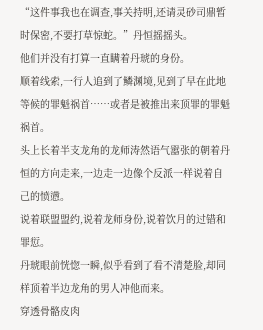“这件事我也在调查,事关持明,还请灵砂司鼎暂时保密,不要打草惊蛇。”丹恒摇摇头。
他们并没有打算一直瞒着丹琥的身份。
顺着线索,一行人追到了鳞渊境,见到了早在此地等候的罪魁祸首……或者是被推出来顶罪的罪魁祸首。
头上长着半支龙角的龙师涛然语气嚣张的朝着丹恒的方向走来,一边走一边像个反派一样说着自己的愤懑。
说着联盟盟约,说着龙师身份,说着饮月的过错和罪愆。
丹琥眼前恍惚一瞬,似乎看到了看不清楚脸,却同样顶着半边龙角的男人冲他而来。
穿透骨骼皮肉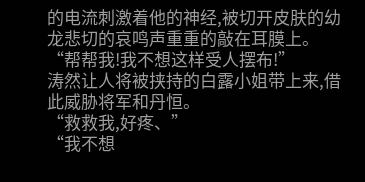的电流刺激着他的神经,被切开皮肤的幼龙悲切的哀鸣声重重的敲在耳膜上。
“帮帮我!我不想这样受人摆布!”
涛然让人将被挟持的白露小姐带上来,借此威胁将军和丹恒。
“救救我,好疼、”
“我不想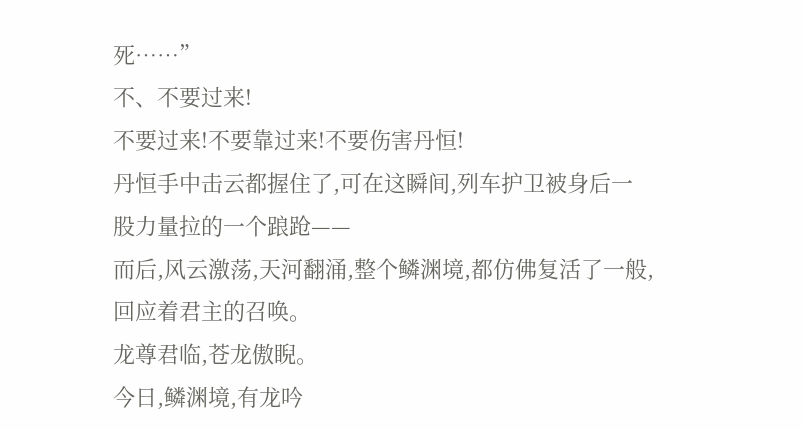死……”
不、不要过来!
不要过来!不要靠过来!不要伤害丹恒!
丹恒手中击云都握住了,可在这瞬间,列车护卫被身后一股力量拉的一个踉跄——
而后,风云激荡,天河翻涌,整个鳞渊境,都仿佛复活了一般,回应着君主的召唤。
龙尊君临,苍龙傲睨。
今日,鳞渊境,有龙吟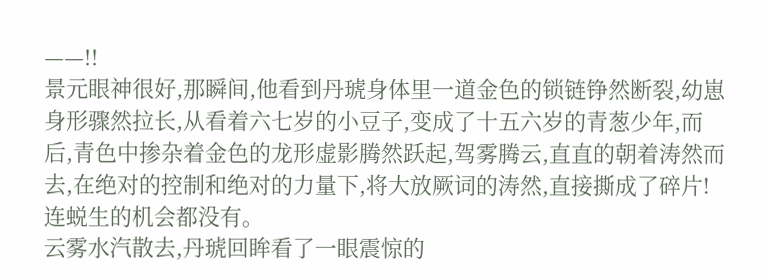——!!
景元眼神很好,那瞬间,他看到丹琥身体里一道金色的锁链铮然断裂,幼崽身形骤然拉长,从看着六七岁的小豆子,变成了十五六岁的青葱少年,而后,青色中掺杂着金色的龙形虚影腾然跃起,驾雾腾云,直直的朝着涛然而去,在绝对的控制和绝对的力量下,将大放厥词的涛然,直接撕成了碎片!
连蜕生的机会都没有。
云雾水汽散去,丹琥回眸看了一眼震惊的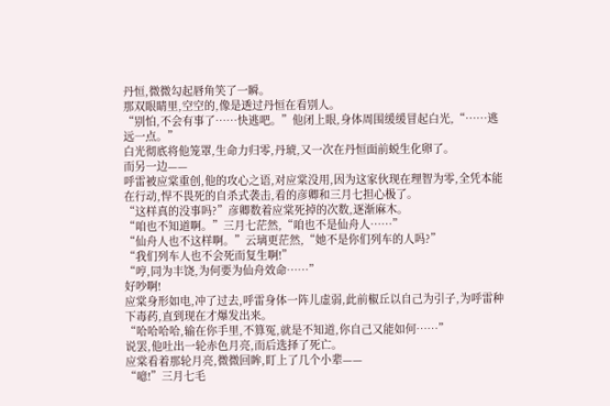丹恒,微微勾起唇角笑了一瞬。
那双眼睛里,空空的,像是透过丹恒在看别人。
“别怕,不会有事了……快逃吧。”他闭上眼,身体周围缓缓冒起白光,“……逃远一点。”
白光彻底将他笼罩,生命力归零,丹琥,又一次在丹恒面前蜕生化卵了。
而另一边——
呼雷被应棠重创,他的攻心之语,对应棠没用,因为这家伙现在理智为零,全凭本能在行动,悍不畏死的自杀式袭击,看的彦卿和三月七担心极了。
“这样真的没事吗?”彦卿数着应棠死掉的次数,逐渐麻木。
“咱也不知道啊。”三月七茫然,“咱也不是仙舟人……”
“仙舟人也不这样啊。”云璃更茫然,“她不是你们列车的人吗?”
“我们列车人也不会死而复生啊!”
“哼,同为丰饶,为何要为仙舟效命……”
好吵啊!
应棠身形如电,冲了过去,呼雷身体一阵儿虚弱,此前椒丘以自己为引子,为呼雷种下毒药,直到现在才爆发出来。
“哈哈哈哈,输在你手里,不算冤,就是不知道,你自己又能如何……”
说罢,他吐出一轮赤色月亮,而后选择了死亡。
应棠看着那轮月亮,微微回眸,盯上了几个小辈——
“噫!”三月七毛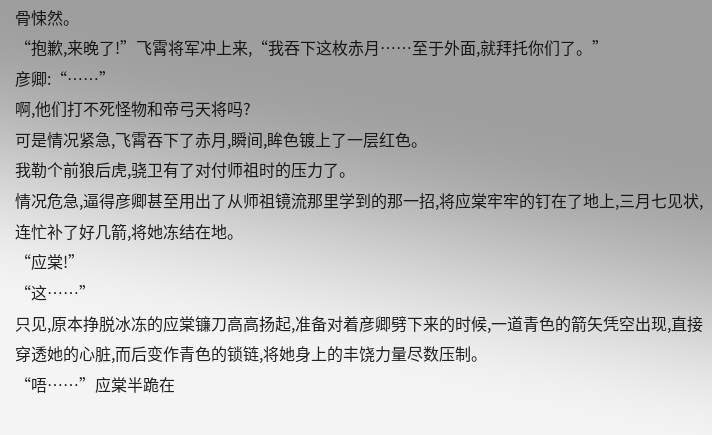骨悚然。
“抱歉,来晚了!”飞霄将军冲上来,“我吞下这枚赤月……至于外面,就拜托你们了。”
彦卿:“……”
啊,他们打不死怪物和帝弓天将吗?
可是情况紧急,飞霄吞下了赤月,瞬间,眸色镀上了一层红色。
我勒个前狼后虎,骁卫有了对付师祖时的压力了。
情况危急,逼得彦卿甚至用出了从师祖镜流那里学到的那一招,将应棠牢牢的钉在了地上,三月七见状,连忙补了好几箭,将她冻结在地。
“应棠!”
“这……”
只见,原本挣脱冰冻的应棠镰刀高高扬起,准备对着彦卿劈下来的时候,一道青色的箭矢凭空出现,直接穿透她的心脏,而后变作青色的锁链,将她身上的丰饶力量尽数压制。
“唔……”应棠半跪在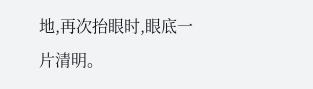地,再次抬眼时,眼底一片清明。